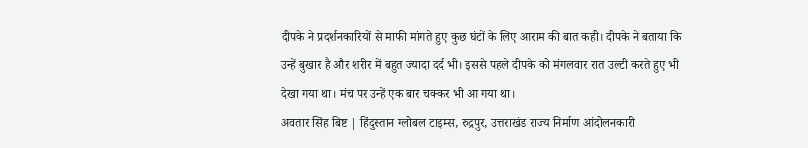दीपके ने प्रदर्शनकारियों से माफी मांगते हुए कुछ घंटों के लिए आराम की बात कही। दीपके ने बताया कि उन्हें बुखार है और शरीर में बहुत ज्यादा दर्द भी। इससे पहले दीपके को मंगलवार रात उल्टी करते हुए भी देखा गया था। मंच पर उन्हें एक बार चक्कर भी आ गया था।
अवतार सिंह बिष्ट | हिंदुस्तान ग्लोबल टाइम्स, रुद्रपुर, उत्तराखंड राज्य निर्माण आंदोलनकारी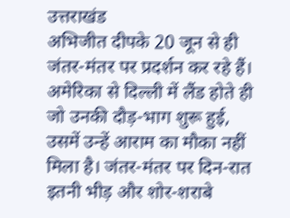उत्तराखंड
अभिजीत दीपके 20 जून से ही जंतर-मंतर पर प्रदर्शन कर रहे हैं। अमेरिका से दिल्ली में लैंड होते ही जो उनकी दौड़-भाग शुरू हुई, उसमें उन्हें आराम का मौका नहीं मिला है। जंतर-मंतर पर दिन-रात इतनी भीड़ और शोर-शराबे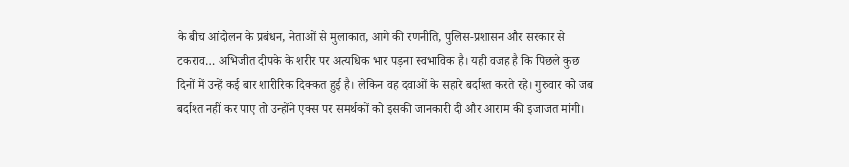के बीच आंदोलन के प्रबंधन, नेताओं से मुलाकात, आगे की रणनीति, पुलिस-प्रशासन और सरकार से टकराव… अभिजीत दीपके के शरीर पर अत्यधिक भार पड़ना स्वभाविक है। यही वजह है कि पिछले कुछ दिनों में उन्हें कई बार शारीरिक दिक्कत हुई है। लेकिन वह दवाओं के सहारे बर्दाश्त करते रहे। गुरुवार को जब बर्दाश्त नहीं कर पाए तो उन्होंने एक्स पर समर्थकों को इसकी जानकारी दी और आराम की इजाजत मांगी।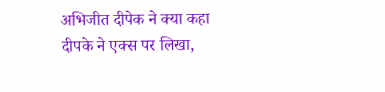अभिजीत दीपेक ने क्या कहा
दीपके ने एक्स पर लिखा,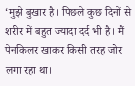‘मुझे बुखार है। पिछले कुछ दिनों से शरीर में बहुत ज्यादा दर्द भी है। मैं पेनकिलर खाकर किसी तरह जोर लगा रहा था।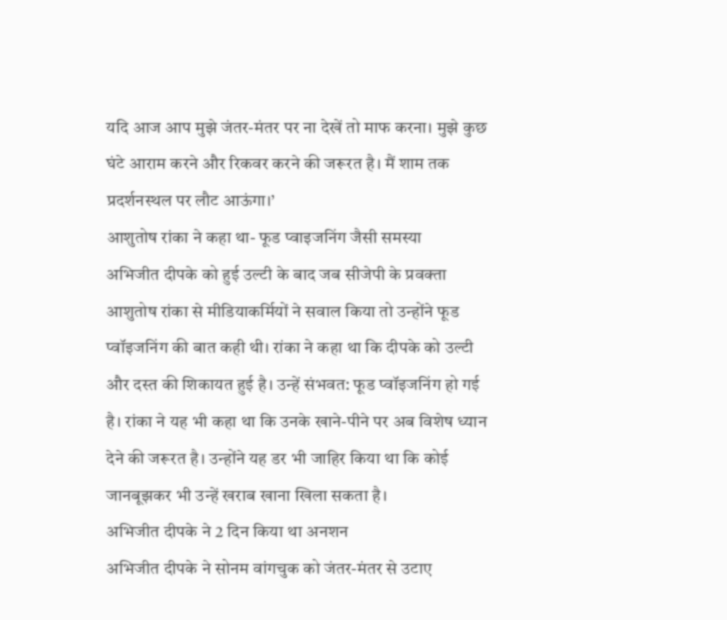यदि आज आप मुझे जंतर-मंतर पर ना देखें तो माफ करना। मुझे कुछ घंटे आराम करने और रिकवर करने की जरूरत है। मैं शाम तक प्रदर्शनस्थल पर लौट आऊंगा।’
आशुतोष रांका ने कहा था- फूड प्वाइजनिंग जैसी समस्या
अभिजीत दीपके को हुई उल्टी के बाद जब सीजेपी के प्रवक्ता आशुतोष रांका से मीडियाकर्मियों ने सवाल किया तो उन्होंने फूड प्वॉइजनिंग की बात कही थी। रांका ने कहा था कि दीपके को उल्टी और दस्त की शिकायत हुई है। उन्हें संभवत: फूड प्वॉइजनिंग हो गई है। रांका ने यह भी कहा था कि उनके खाने-पीने पर अब विशेष ध्यान देने की जरूरत है। उन्होंने यह डर भी जाहिर किया था कि कोई जानबूझकर भी उन्हें खराब खाना खिला सकता है।
अभिजीत दीपके ने 2 दिन किया था अनशन
अभिजीत दीपके ने सोनम वांगचुक को जंतर-मंतर से उटाए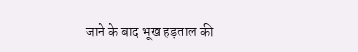जाने के बाद भूख हड़ताल की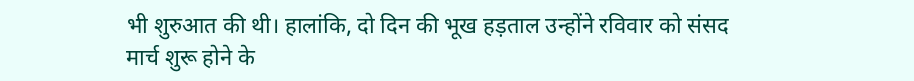भी शुरुआत की थी। हालांकि, दो दिन की भूख हड़ताल उन्होंने रविवार को संसद मार्च शुरू होने के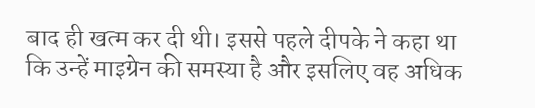बाद ही खत्म कर दी थी। इससे पहले दीपके ने कहा था कि उन्हें माइग्रेन की समस्या है और इसलिए वह अधिक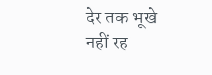देर तक भूखे नहीं रह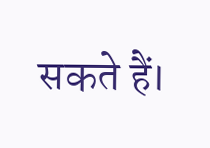सकते हैं।